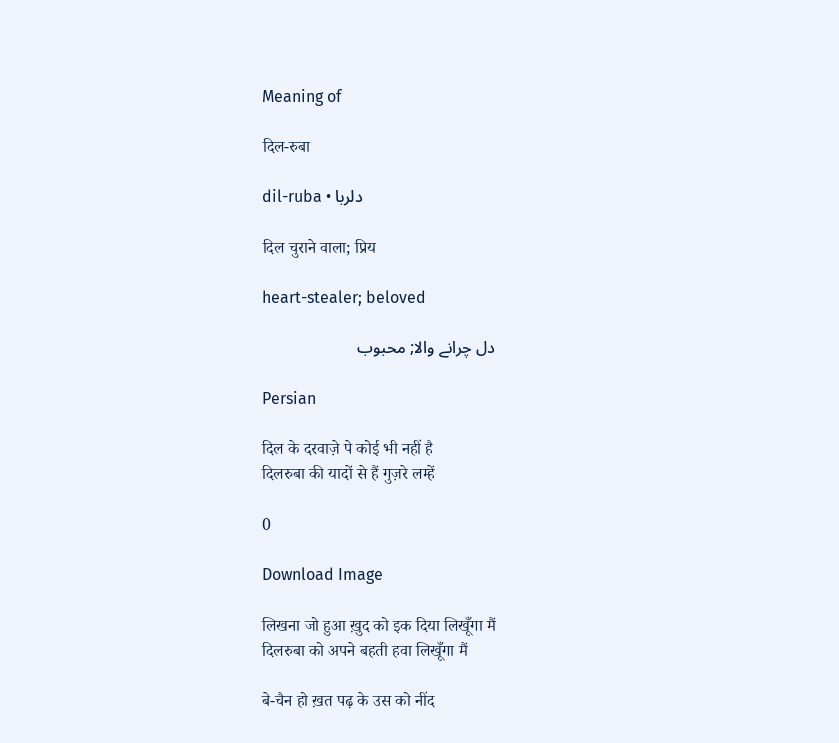Meaning of

दिल-रुबा

dil-ruba • دلربا

दिल चुराने वाला; प्रिय

heart-stealer; beloved

دل چرانے والا; محبوب

Persian

दिल के दरवाज़े पे कोई भी नहीं है
दिलरुबा की यादों से हैं गुज़रे लम्हें

0

Download Image

लिखना जो हुआ ख़ुद को इक दिया लिखूँगा मैं
दिलरुबा को अपने बहती हवा लिखूँगा मैं

बे-चैन हो ख़त पढ़ के उस को नींद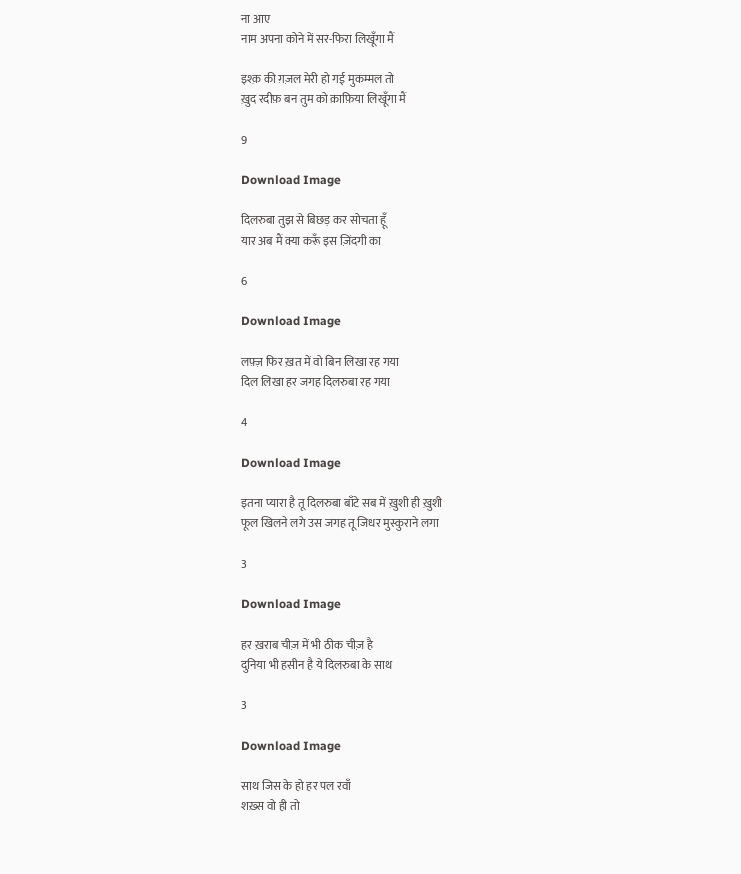ना आए
नाम अपना कोने में सर-फिरा लिखूँगा मैं

इश्क़ की ग़ज़ल मेरी हो गई मुकम्मल तो
ख़ुद रदीफ़ बन तुम को क़ाफ़िया लिखूँगा मैं

9

Download Image

दिलरुबा तुझ से बिछड़ कर सोचता हूँ
यार अब मैं क्या करूँ इस ज़िंदगी का

6

Download Image

लफ़्ज़ फिर ख़त में वो बिन लिखा रह गया
दिल लिखा हर जगह दिलरुबा रह गया

4

Download Image

इतना प्यारा है तू दिलरुबा बाँटे सब में ख़ुशी ही ख़ुशी
फूल खिलने लगे उस जगह तू जिधर मुस्कुराने लगा

3

Download Image

हर ख़राब चीज़ में भी ठीक चीज़ है
दुनिया भी हसीन है ये दिलरुबा के साथ

3

Download Image

साथ जिस के हो हर पल रवाँ
शख़्स वो ही तो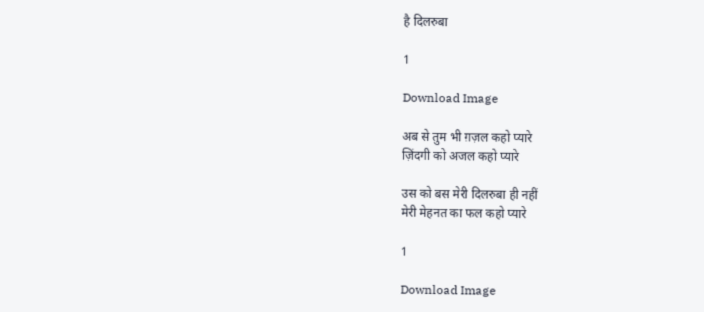है दिलरुबा

1

Download Image

अब से तुम भी ग़ज़ल कहो प्यारे
ज़िंदगी को अजल कहो प्यारे

उस को बस मेरी दिलरुबा ही नहीं
मेरी मेहनत का फल कहो प्यारे

1

Download Image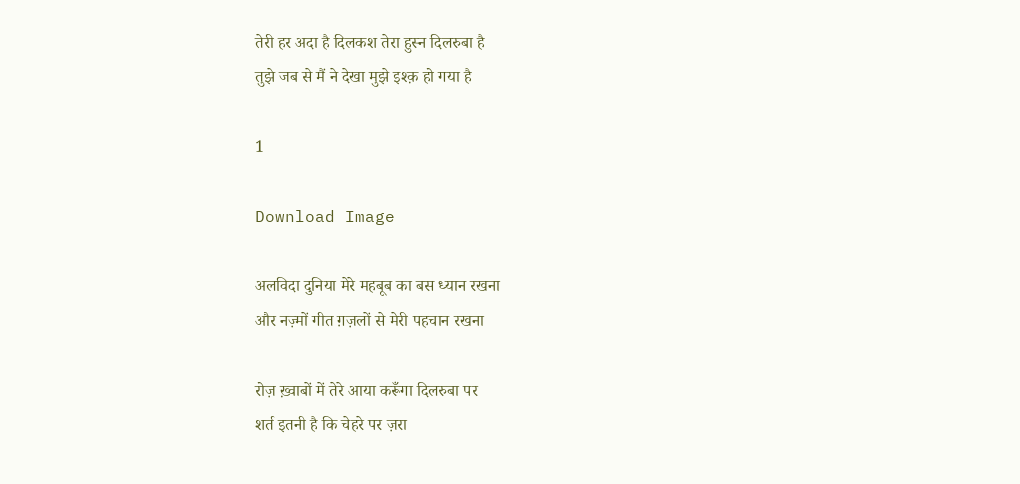तेरी हर अदा है दिलकश तेरा हुस्न दिलरुबा है
तुझे जब से मैं ने देखा मुझे इश्क़ हो गया है

1

Download Image

अलविदा दुनिया मेरे महबूब का बस ध्यान रखना
और नज़्मों गीत ग़ज़लों से मेरी पहचान रखना

रोज़ ख़्वाबों में तेरे आया करूँगा दिलरुबा पर
शर्त इतनी है कि चेहरे पर ज़रा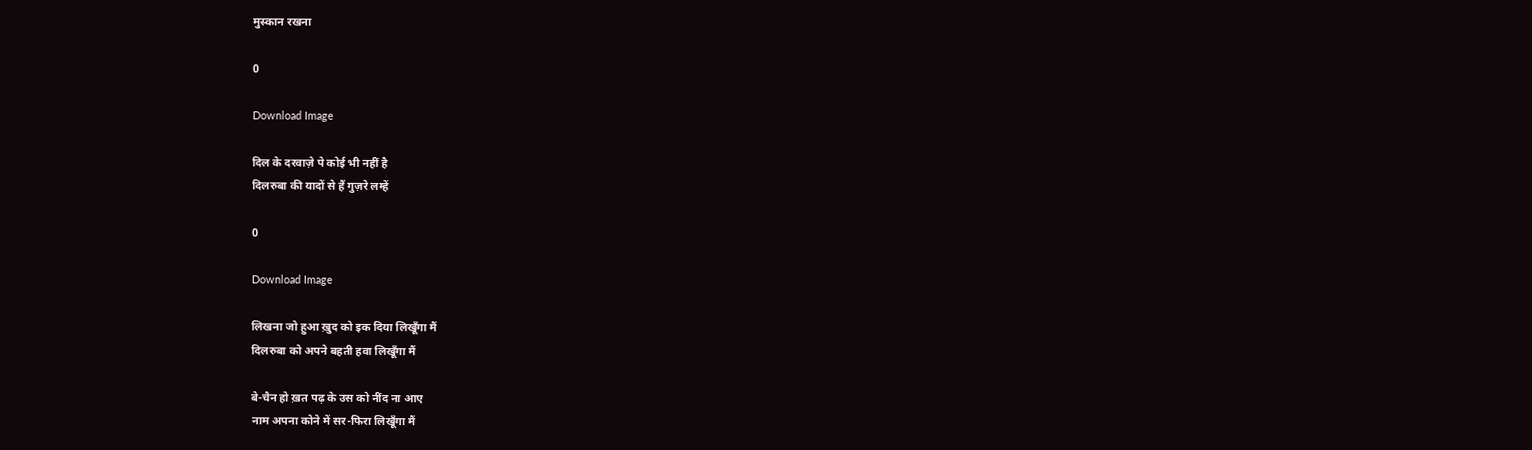मुस्कान रखना

0

Download Image

दिल के दरवाज़े पे कोई भी नहीं है
दिलरुबा की यादों से हैं गुज़रे लम्हें

0

Download Image

लिखना जो हुआ ख़ुद को इक दिया लिखूँगा मैं
दिलरुबा को अपने बहती हवा लिखूँगा मैं

बे-चैन हो ख़त पढ़ के उस को नींद ना आए
नाम अपना कोने में सर-फिरा लिखूँगा मैं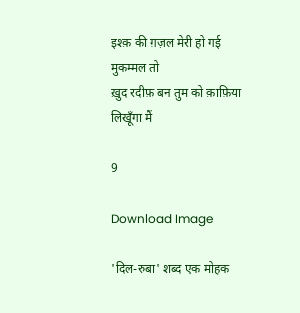इश्क़ की ग़ज़ल मेरी हो गई मुकम्मल तो
ख़ुद रदीफ़ बन तुम को क़ाफ़िया लिखूँगा मैं

9

Download Image

'दिल-रुबा' शब्द एक मोहक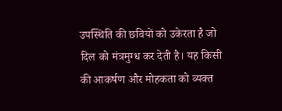उपस्थिति की छवियों को उकेरता है जो दिल को मंत्रमुग्ध कर देती है। यह किसी की आकर्षण और मोहकता को व्यक्त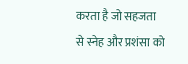करता है जो सहजता से स्नेह और प्रशंसा को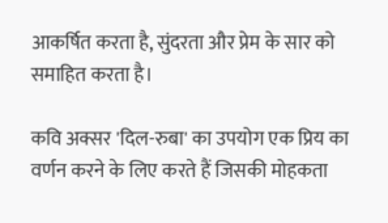आकर्षित करता है, सुंदरता और प्रेम के सार को समाहित करता है।

कवि अक्सर 'दिल-रुबा' का उपयोग एक प्रिय का वर्णन करने के लिए करते हैं जिसकी मोहकता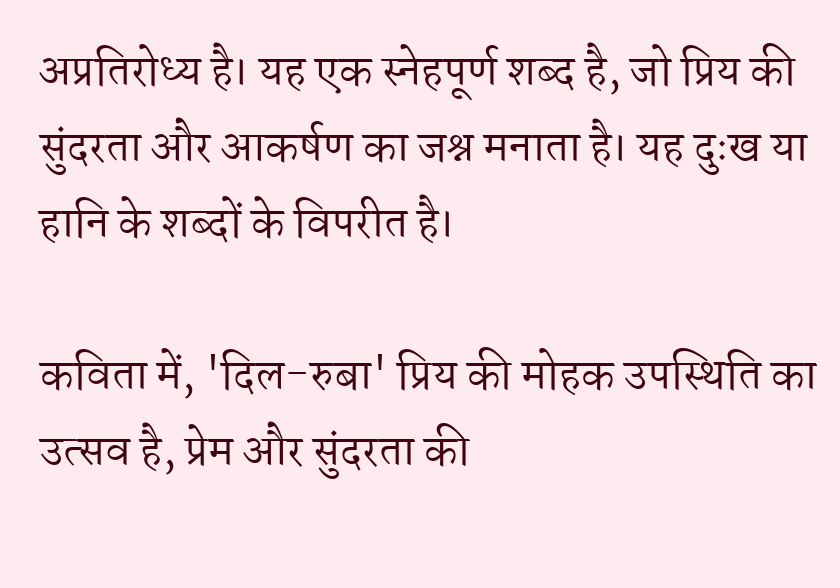अप्रतिरोध्य है। यह एक स्नेहपूर्ण शब्द है, जो प्रिय की सुंदरता और आकर्षण का जश्न मनाता है। यह दुःख या हानि के शब्दों के विपरीत है।

कविता में, 'दिल-रुबा' प्रिय की मोहक उपस्थिति का उत्सव है, प्रेम और सुंदरता की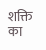शक्ति का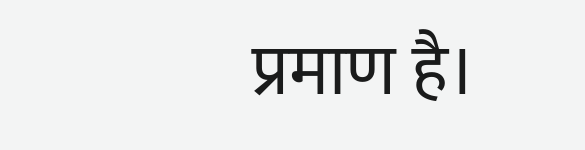प्रमाण है।